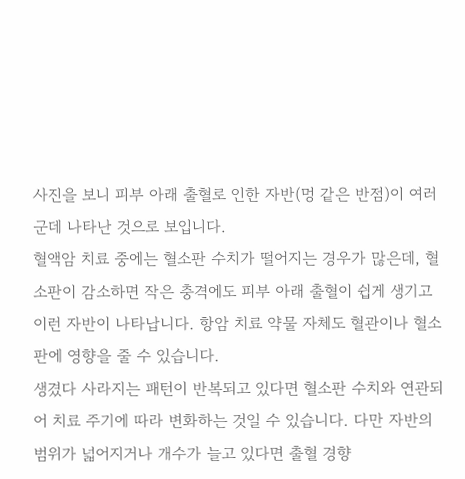사진을 보니 피부 아래 출혈로 인한 자반(멍 같은 반점)이 여러 군데 나타난 것으로 보입니다.
혈액암 치료 중에는 혈소판 수치가 떨어지는 경우가 많은데, 혈소판이 감소하면 작은 충격에도 피부 아래 출혈이 쉽게 생기고 이런 자반이 나타납니다. 항암 치료 약물 자체도 혈관이나 혈소판에 영향을 줄 수 있습니다.
생겼다 사라지는 패턴이 반복되고 있다면 혈소판 수치와 연관되어 치료 주기에 따라 변화하는 것일 수 있습니다. 다만 자반의 범위가 넓어지거나 개수가 늘고 있다면 출혈 경향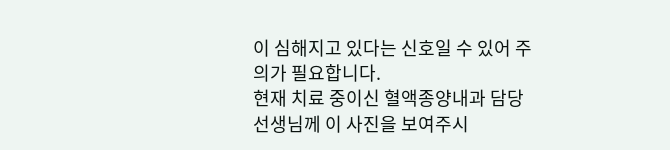이 심해지고 있다는 신호일 수 있어 주의가 필요합니다.
현재 치료 중이신 혈액종양내과 담당 선생님께 이 사진을 보여주시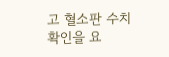고 혈소판 수치 확인을 요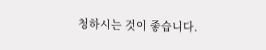청하시는 것이 좋습니다.